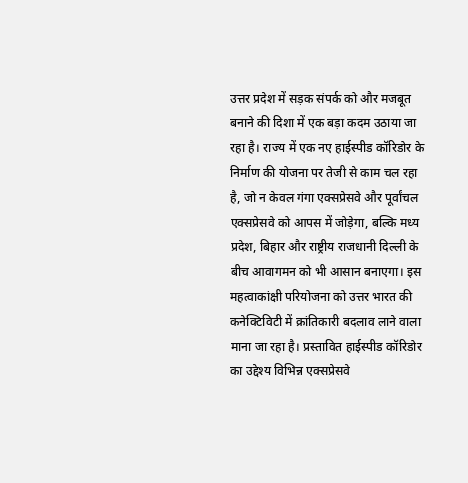उत्तर प्रदेश में सड़क संपर्क को और मजबूत बनाने की दिशा में एक बड़ा कदम उठाया जा रहा है। राज्य में एक नए हाईस्पीड कॉरिडोर के निर्माण की योजना पर तेजी से काम चल रहा है, जो न केवल गंगा एक्सप्रेसवे और पूर्वांचल एक्सप्रेसवे को आपस में जोड़ेगा, बल्कि मध्य प्रदेश, बिहार और राष्ट्रीय राजधानी दिल्ली के बीच आवागमन को भी आसान बनाएगा। इस महत्वाकांक्षी परियोजना को उत्तर भारत की कनेक्टिविटी में क्रांतिकारी बदलाव लाने वाला माना जा रहा है। प्रस्तावित हाईस्पीड कॉरिडोर का उद्देश्य विभिन्न एक्सप्रेसवे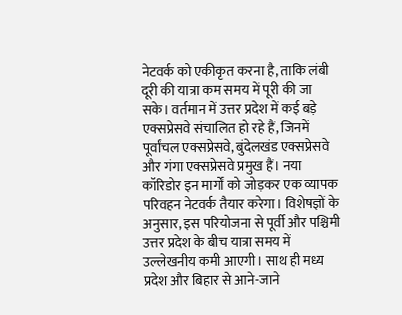नेटवर्क को एकीकृत करना है, ताकि लंबी दूरी की यात्रा कम समय में पूरी की जा सके। वर्तमान में उत्तर प्रदेश में कई बड़े एक्सप्रेसवे संचालित हो रहे हैं, जिनमें पूर्वांचल एक्सप्रेसवे, बुंदेलखंड एक्सप्रेसवे और गंगा एक्सप्रेसवे प्रमुख हैं। नया कॉरिडोर इन मार्गों को जोड़कर एक व्यापक परिवहन नेटवर्क तैयार करेगा। विशेषज्ञों के अनुसार, इस परियोजना से पूर्वी और पश्चिमी उत्तर प्रदेश के बीच यात्रा समय में उल्लेखनीय कमी आएगी। साथ ही मध्य प्रदेश और बिहार से आने-जाने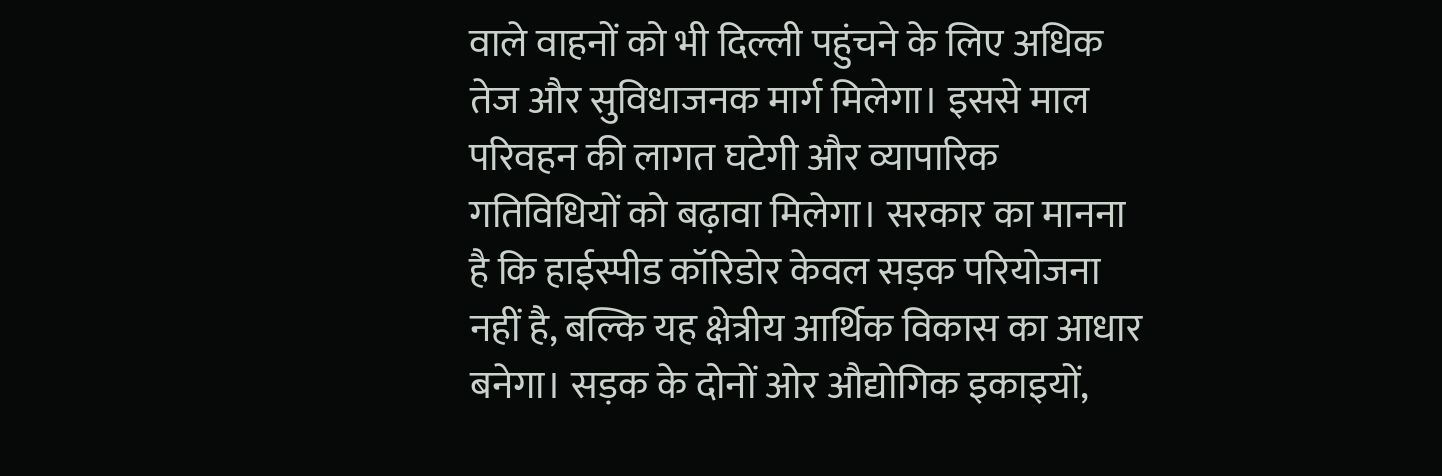वाले वाहनों को भी दिल्ली पहुंचने के लिए अधिक तेज और सुविधाजनक मार्ग मिलेगा। इससे माल परिवहन की लागत घटेगी और व्यापारिक गतिविधियों को बढ़ावा मिलेगा। सरकार का मानना है कि हाईस्पीड कॉरिडोर केवल सड़क परियोजना नहीं है, बल्कि यह क्षेत्रीय आर्थिक विकास का आधार बनेगा। सड़क के दोनों ओर औद्योगिक इकाइयों,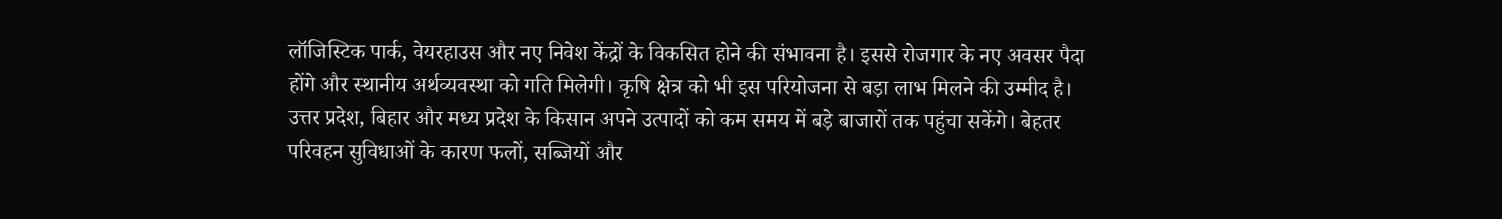लॉजिस्टिक पार्क, वेयरहाउस और नए निवेश केंद्रों के विकसित होने की संभावना है। इससे रोजगार के नए अवसर पैदा होंगे और स्थानीय अर्थव्यवस्था को गति मिलेगी। कृषि क्षेत्र को भी इस परियोजना से बड़ा लाभ मिलने की उम्मीद है। उत्तर प्रदेश, बिहार और मध्य प्रदेश के किसान अपने उत्पादों को कम समय में बड़े बाजारों तक पहुंचा सकेंगे। बेहतर परिवहन सुविधाओं के कारण फलों, सब्जियों और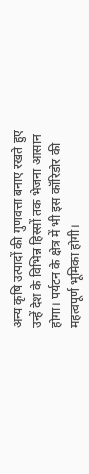अन्य कृषि उत्पादों की गुणवत्ता बनाए रखते हुए उन्हें देश के विभिन्न हिस्सों तक भेजना आसान होगा। पर्यटन के क्षेत्र में भी इस कॉरिडोर की महत्वपूर्ण भूमिका होगी।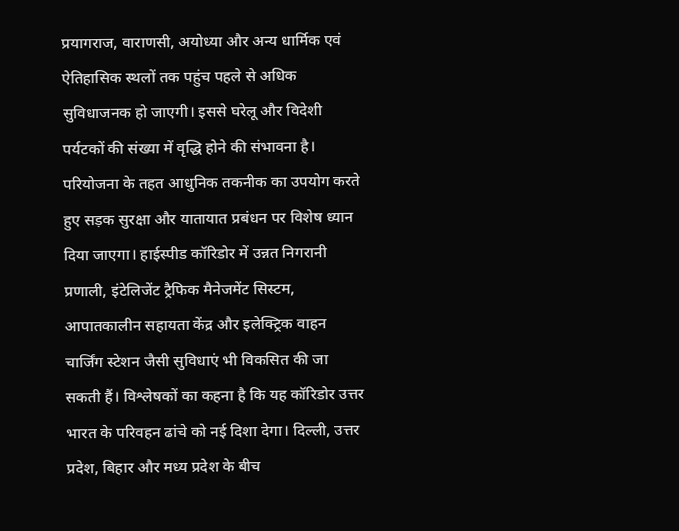प्रयागराज, वाराणसी, अयोध्या और अन्य धार्मिक एवं ऐतिहासिक स्थलों तक पहुंच पहले से अधिक सुविधाजनक हो जाएगी। इससे घरेलू और विदेशी पर्यटकों की संख्या में वृद्धि होने की संभावना है। परियोजना के तहत आधुनिक तकनीक का उपयोग करते हुए सड़क सुरक्षा और यातायात प्रबंधन पर विशेष ध्यान दिया जाएगा। हाईस्पीड कॉरिडोर में उन्नत निगरानी प्रणाली, इंटेलिजेंट ट्रैफिक मैनेजमेंट सिस्टम, आपातकालीन सहायता केंद्र और इलेक्ट्रिक वाहन चार्जिंग स्टेशन जैसी सुविधाएं भी विकसित की जा सकती हैं। विश्लेषकों का कहना है कि यह कॉरिडोर उत्तर भारत के परिवहन ढांचे को नई दिशा देगा। दिल्ली, उत्तर प्रदेश, बिहार और मध्य प्रदेश के बीच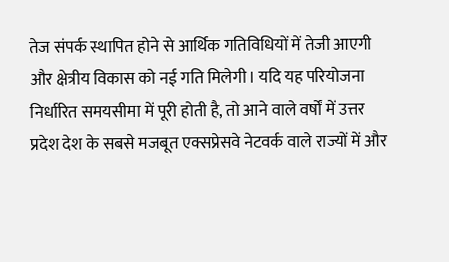तेज संपर्क स्थापित होने से आर्थिक गतिविधियों में तेजी आएगी और क्षेत्रीय विकास को नई गति मिलेगी। यदि यह परियोजना निर्धारित समयसीमा में पूरी होती है, तो आने वाले वर्षों में उत्तर प्रदेश देश के सबसे मजबूत एक्सप्रेसवे नेटवर्क वाले राज्यों में और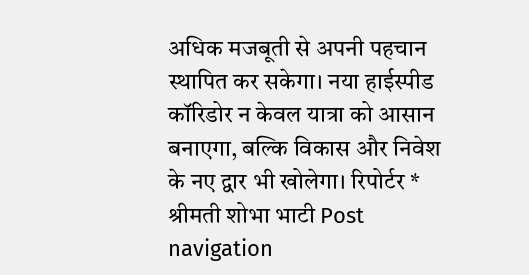अधिक मजबूती से अपनी पहचान स्थापित कर सकेगा। नया हाईस्पीड कॉरिडोर न केवल यात्रा को आसान बनाएगा, बल्कि विकास और निवेश के नए द्वार भी खोलेगा। रिपोर्टर * श्रीमती शोभा भाटी Post navigation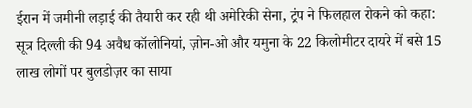ईरान में जमीनी लड़ाई की तैयारी कर रही थी अमेरिकी सेना, ट्रंप ने फिलहाल रोकने को कहा: सूत्र दिल्ली की 94 अवैध कॉलोनियां, ज़ोन-ओ और यमुना के 22 किलोमीटर दायरे में बसे 15 लाख लोगों पर बुलडोज़र का साया